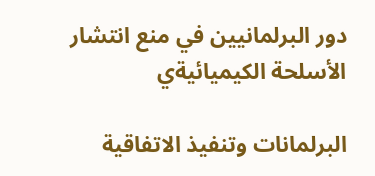دور البرلمانيين في منع انتشار الأسلحة الكيميائيةي

البرلمانات وتنفيذ الاتفاقية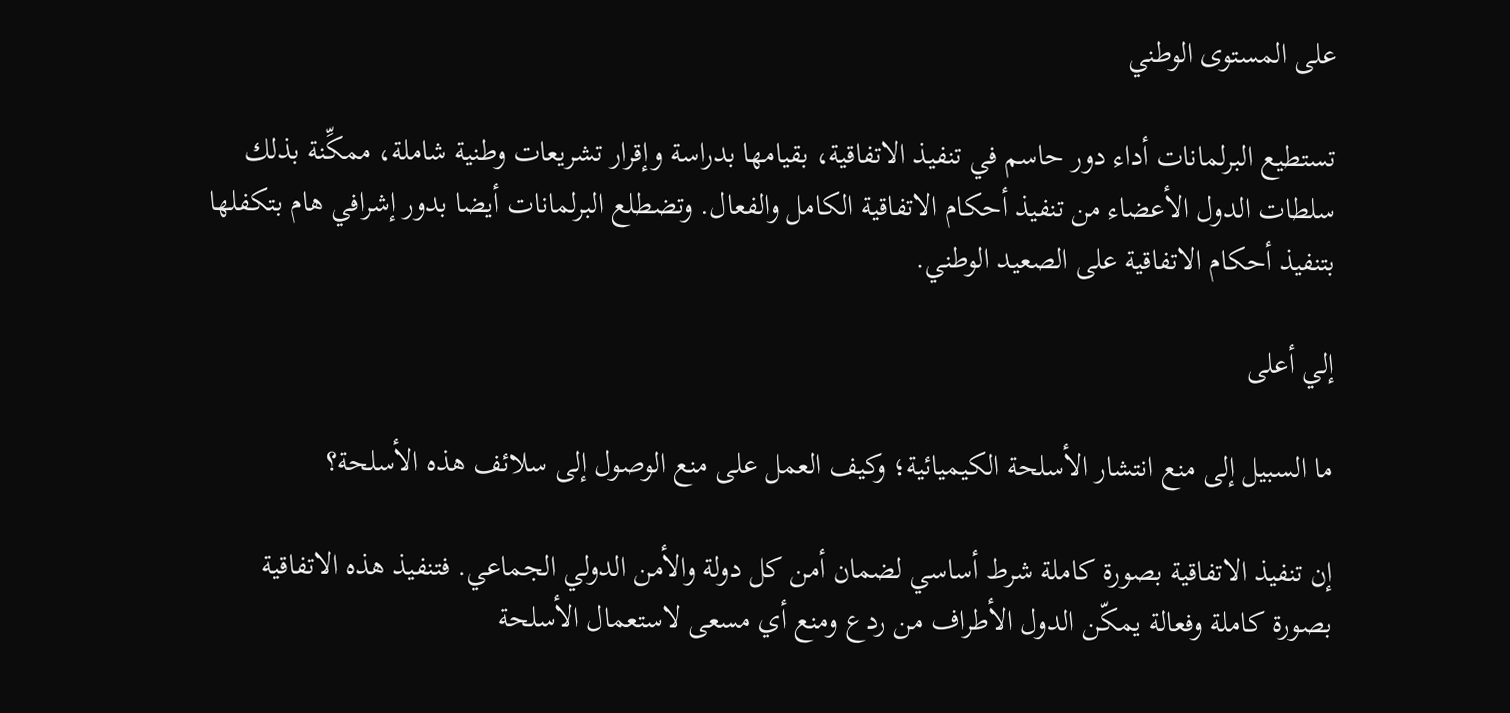على المستوى الوطني

تستطيع البرلمانات أداء دور حاسم في تنفيذ الاتفاقية، بقيامها بدراسة وإقرار تشريعات وطنية شاملة، ممكِّنة بذلك سلطات الدول الأعضاء من تنفيذ أحكام الاتفاقية الكامل والفعال. وتضطلع البرلمانات أيضا بدور إشرافي هام بتكفلها بتنفيذ أحكام الاتفاقية على الصعيد الوطني.

إلي أعلى

ما السبيل إلى منع انتشار الأسلحة الكيميائية؛ وكيف العمل على منع الوصول إلى سلائف هذه الأسلحة؟

إن تنفيذ الاتفاقية بصورة كاملة شرط أساسي لضمان أمن كل دولة والأمن الدولي الجماعي. فتنفيذ هذه الاتفاقية بصورة كاملة وفعالة يمكّن الدول الأطراف من ردع ومنع أي مسعى لاستعمال الأسلحة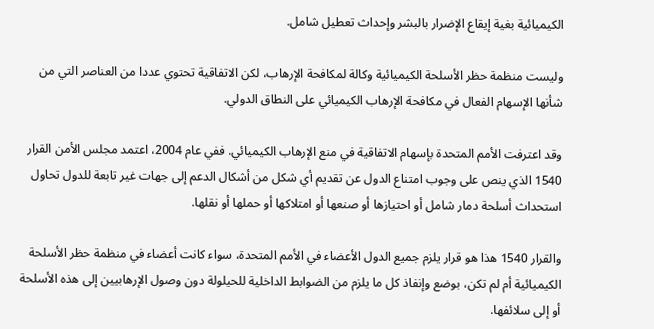الكيميائية بغية إيقاع الإضرار بالبشر وإحداث تعطيل شامل.

وليست منظمة حظر الأسلحة الكيميائية وكالة لمكافحة الإرهاب، لكن الاتفاقية تحتوي عددا من العناصر التي من شأنها الإسهام الفعال في مكافحة الإرهاب الكيميائي على النطاق الدولي.

وقد اعترفت الأمم المتحدة بإسهام الاتفاقية في منع الإرهاب الكيميائي. ففي عام 2004، اعتمد مجلس الأمن القرار 1540 الذي ينص على وجوب امتناع الدول عن تقديم أي شكل من أشكال الدعم إلى جهات غير تابعة للدول تحاول استحداث أسلحة دمار شامل أو احتيازها أو صنعها أو امتلاكها أو حملها أو نقلها.

والقرار 1540 هذا هو قرار يلزم جميع الدول الأعضاء في الأمم المتحدة، سواء كانت أعضاء في منظمة حظر الأسلحة الكيميائية أم لم تكن، بوضع وإنفاذ كل ما يلزم من الضوابط الداخلية للحيلولة دون وصول الإرهابيين إلى هذه الأسلحة أو إلى سلائفها.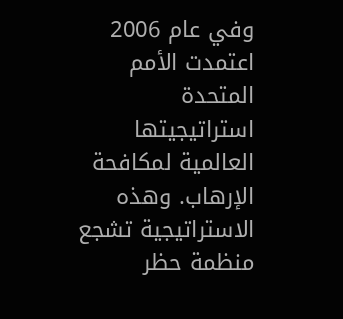وفي عام 2006 اعتمدت الأمم المتحدة استراتيجيتها العالمية لمكافحة الإرهاب. وهذه الاستراتيجية تشجع منظمة حظر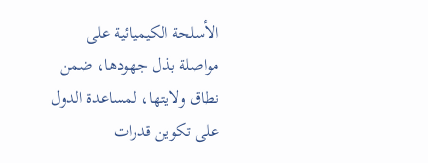الأسلحة الكيميائية على مواصلة بذل جهودها، ضمن نطاق ولايتها، لمساعدة الدول على تكوين قدرات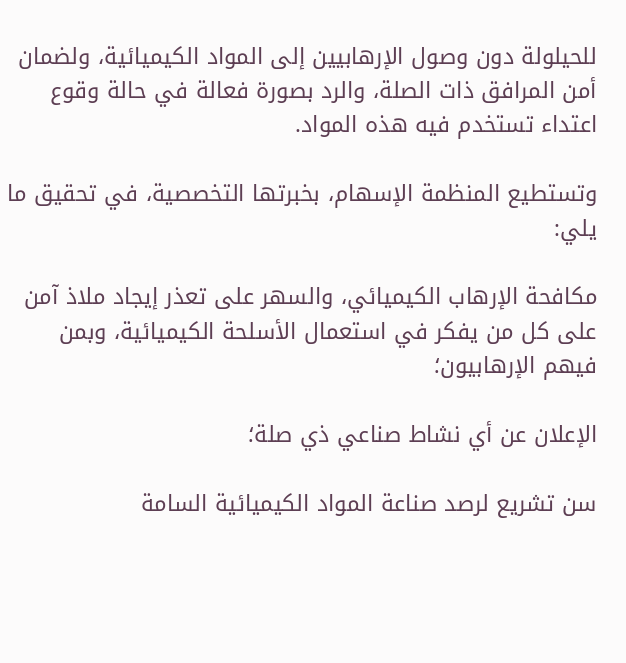للحيلولة دون وصول الإرهابيين إلى المواد الكيميائية، ولضمان أمن المرافق ذات الصلة، والرد بصورة فعالة في حالة وقوع اعتداء تستخدم فيه هذه المواد.

وتستطيع المنظمة الإسهام، بخبرتها التخصصية، في تحقيق ما يلي:

مكافحة الإرهاب الكيميائي، والسهر على تعذر إيجاد ملاذ آمن على كل من يفكر في استعمال الأسلحة الكيميائية، وبمن فيهم الإرهابيون؛

الإعلان عن أي نشاط صناعي ذي صلة؛

سن تشريع لرصد صناعة المواد الكيميائية السامة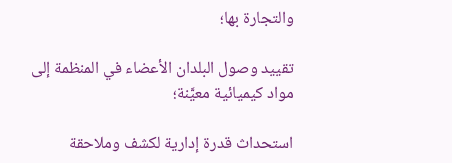والتجارة بها؛

تقييد وصول البلدان الأعضاء في المنظمة إلى مواد كيميائية معيَّنة؛

استحداث قدرة إدارية لكشف وملاحقة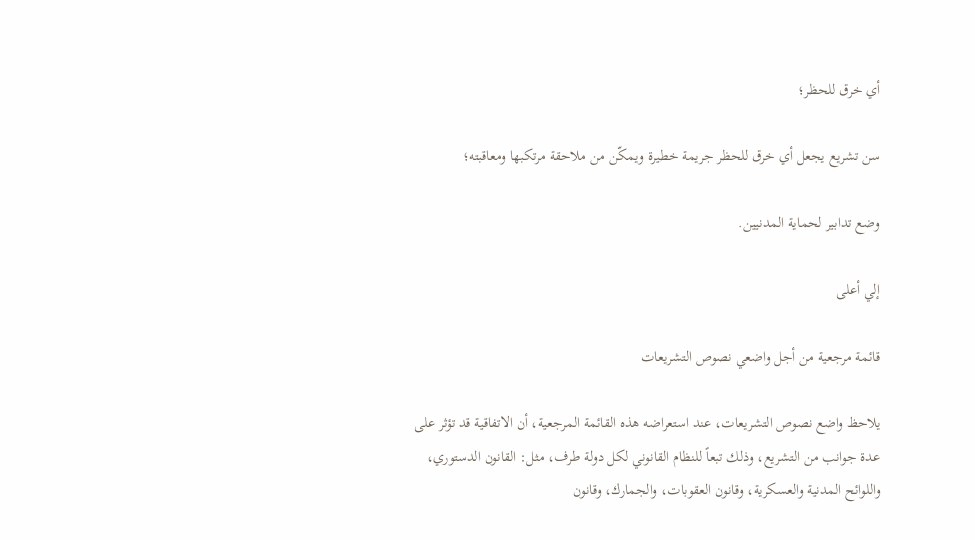أي خرق للحظر؛

سن تشريع يجعل أي خرق للحظر جريمة خطيرة ويمكّن من ملاحقة مرتكبها ومعاقبته؛

وضع تدابير لحماية المدنيين.

إلي أعلى

قائمة مرجعية من أجل واضعي نصوص التشريعات

يلاحظ واضع نصوص التشريعات، عند استعراضه هذه القائمة المرجعية، أن الاتفاقية قد تؤثر على عدة جوانب من التشريع، وذلك تبعاً للنظام القانوني لكل دولة طرف، مثل: القانون الدستوري، واللوائح المدنية والعسكرية، وقانون العقوبات، والجمارك، وقانون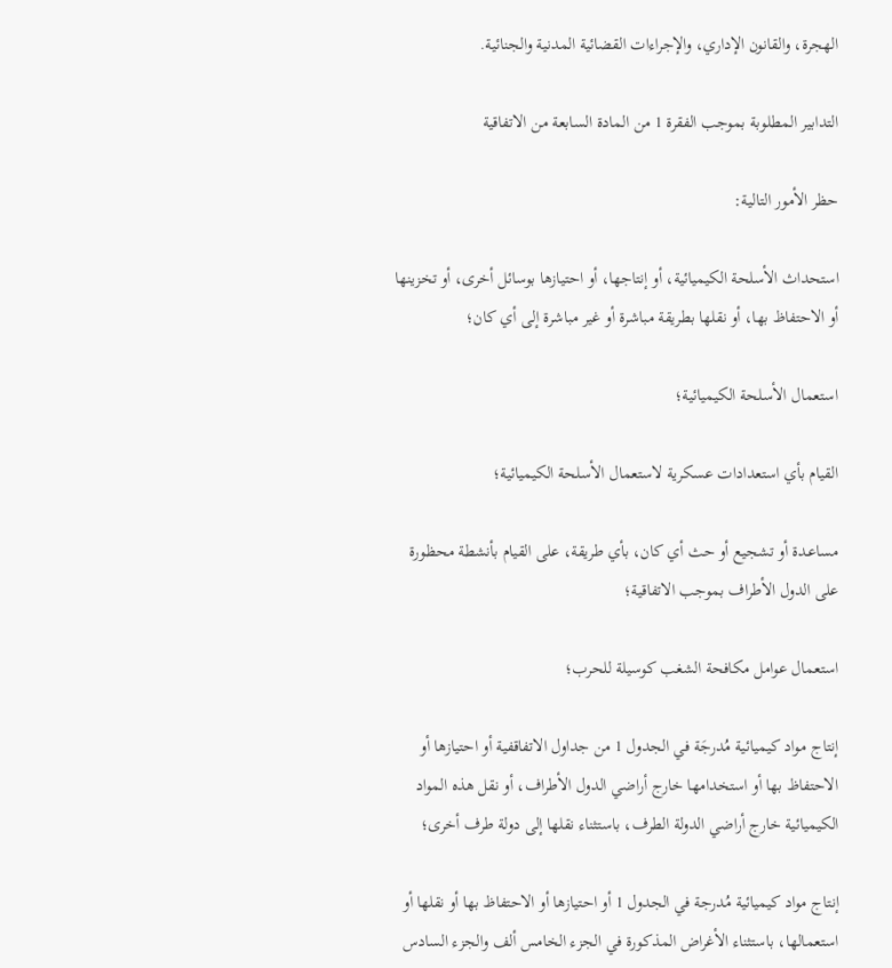الهجرة، والقانون الإداري، والإجراءات القضائية المدنية والجنائية.

التدابير المطلوبة بموجب الفقرة 1 من المادة السابعة من الاتفاقية

حظر الأمور التالية:

استحداث الأسلحة الكيميائية، أو إنتاجها، أو احتيازها بوسائل أخرى، أو تخزينها أو الاحتفاظ بها، أو نقلها بطريقة مباشرة أو غير مباشرة إلى أي كان؛

استعمال الأسلحة الكيميائية؛

القيام بأي استعدادات عسكرية لاستعمال الأسلحة الكيميائية؛

مساعـدة أو تشجيع أو حث أي كان، بأي طريقة، على القيام بأنشطة محظورة على الدول الأطراف بموجب الاتفاقية؛

استعمال عوامل مكافحة الشغب كوسيلة للحرب؛

إنتاج مواد كيميائية مُدرجَة في الجدول 1 من جداول الاتفاقفية أو احتيازها أو الاحتفاظ بها أو استخدامها خارج أراضي الدول الأطراف، أو نقل هذه المواد الكيميائية خارج أراضي الدولة الطرف، باستثناء نقلها إلى دولة طرف أخرى؛

إنتاج مواد كيميائية مُدرجة في الجدول 1 أو احتيازها أو الاحتفاظ بها أو نقلها أو استعمالها، باستثناء الأغراض المذكورة في الجزء الخامس ألف والجزء السادس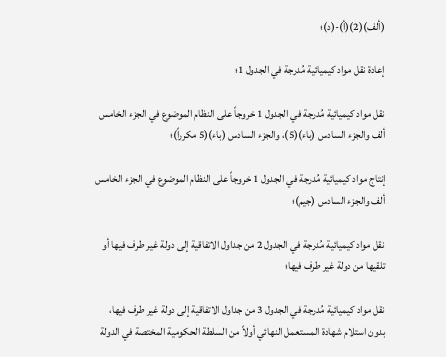(ألف)(2)(أ)-(د)؛

إعادة نقل مواد كيميائية مُدرجة في الجدول 1؛

نقل مواد كيميائية مُدرجة في الجدول 1 خروجاً على النظام الموضوع في الجزء الخامس ألف والجزء السادس (باء)(5)، والجزء السادس (باء)(5 مكرراً)؛

إنتاج مواد كيميائية مُدرجة في الجدول 1 خروجاً على النظام الموضوع في الجزء الخامس ألف والجزء السادس (جيم)؛

نقل مواد كيميائية مُدرجة في الجدول 2 من جداول الاتفاقية إلى دولة غير طرف فيها أو تلقيها من دولة غير طرف فيها؛

نقل مواد كيميائية مُدرجة في الجدول 3 من جداول الاتفاقية إلى دولة غير طرف فيها، بدون استلام شهادة المستعمل النهائي أولاً من السلطة الحكومية المختصة في الدولة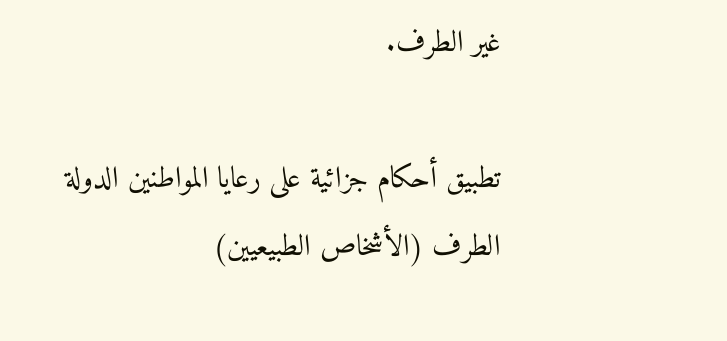غير الطرف.

تطبيق أحكام جزائية على رعايا المواطنين الدولة الطرف (الأشخاص الطبيعيين)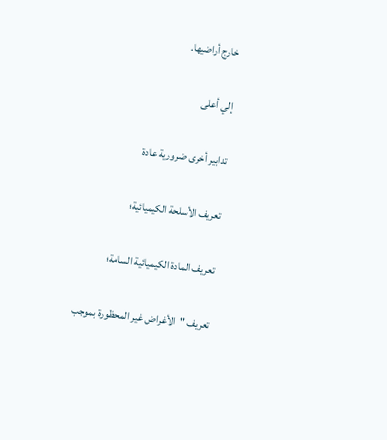خارج أراضيها.

إلي أعلى

تدابير أخرى ضرورية عادة

تعريف الأسلحة الكيميائية؛

تعريف المادة الكيميائية السامة؛

تعريف "الأغراض غير المحظورة بموجب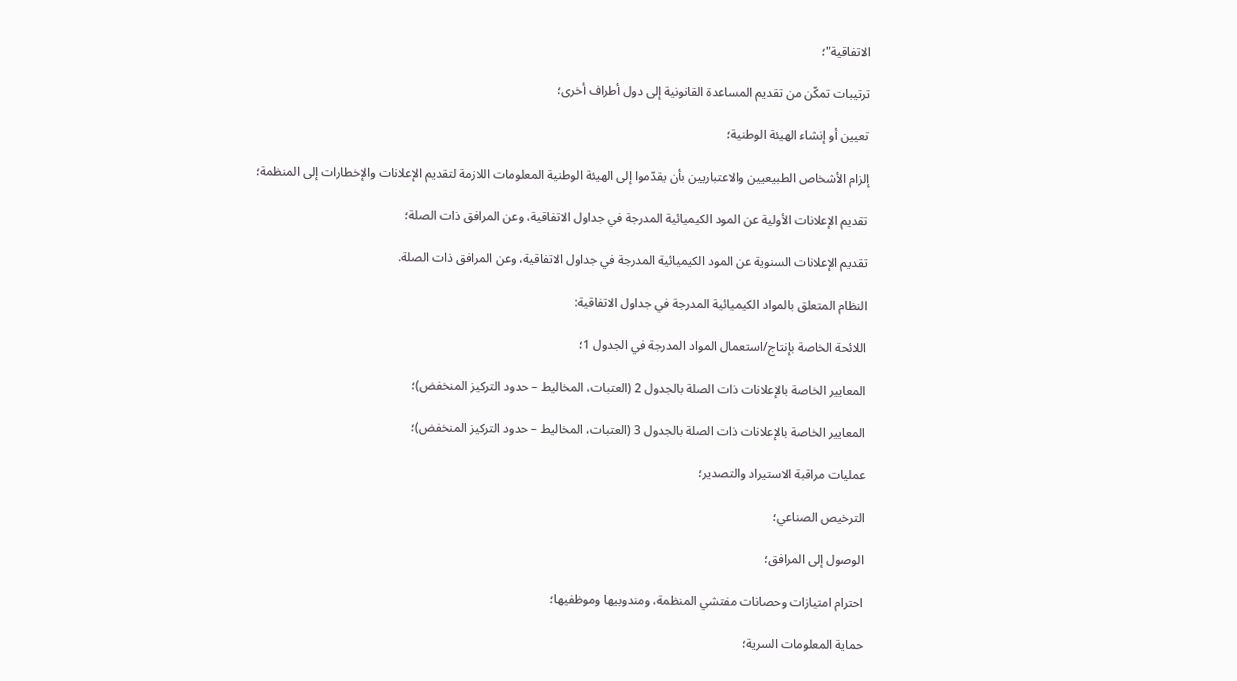الاتفاقية"؛

ترتيبات تمكّن من تقديم المساعدة القانونية إلى دول أطراف أخرى؛

تعيين أو إنشاء الهيئة الوطنية؛

إلزام الأشخاص الطبيعيين والاعتباريين بأن يقدّموا إلى الهيئة الوطنية المعلومات اللازمة لتقديم الإعلانات والإخطارات إلى المنظمة؛

تقديم الإعلانات الأولية عن المود الكيميائية المدرجة في جداول الاتفاقية، وعن المرافق ذات الصلة؛

تقديم الإعلانات السنوية عن المود الكيميائية المدرجة في جداول الاتفاقية، وعن المرافق ذات الصلة.

النظام المتعلق بالمواد الكيميائية المدرجة في جداول الاتفاقية:

اللائحة الخاصة بإنتاج/استعمال المواد المدرجة في الجدول 1؛

المعايير الخاصة بالإعلانات ذات الصلة بالجدول 2 (العتبات، المخاليط – حدود التركيز المنخفض)؛

المعايير الخاصة بالإعلانات ذات الصلة بالجدول 3 (العتبات، المخاليط – حدود التركيز المنخفض)؛

عمليات مراقبة الاستيراد والتصدير؛

الترخيص الصناعي؛

الوصول إلى المرافق؛

احترام امتيازات وحصانات مفتشي المنظمة، ومندوبيها وموظفيها؛

حماية المعلومات السرية؛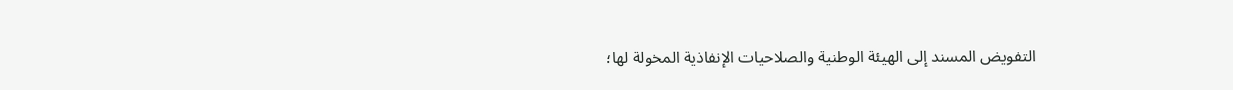التفويض المسند إلى الهيئة الوطنية والصلاحيات الإنفاذية المخولة لها؛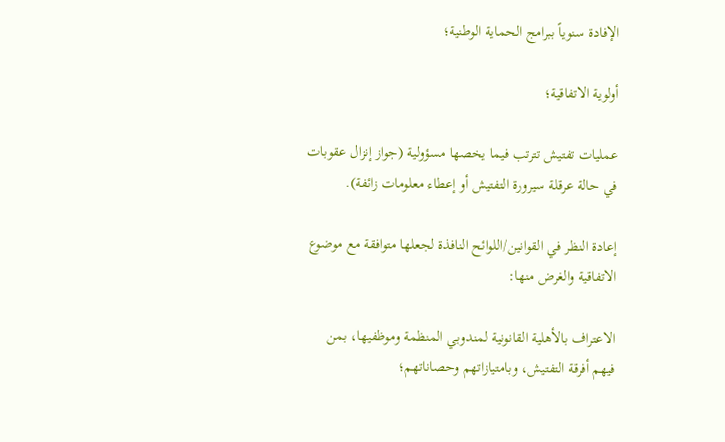الإفادة سنوياً ببرامج الحماية الوطنية؛

أولوية الاتفاقية؛

عمليات تفتيش تترتب فيما يخصها مسؤولية (جواز إنزال عقوبات في حالة عرقلة سيرورة التفتيش أو إعطاء معلومات زائفة).

إعادة النظر في القوانين/اللوائح النافذة لجعلها متوافقة مع موضوع الاتفاقية والغرض منها:

الاعتراف بالأهلية القانونية لمندوبي المنظمة وموظفيها، بمن فيهم أفرقة التفتيش، وبامتيازاتهم وحصاناتهم؛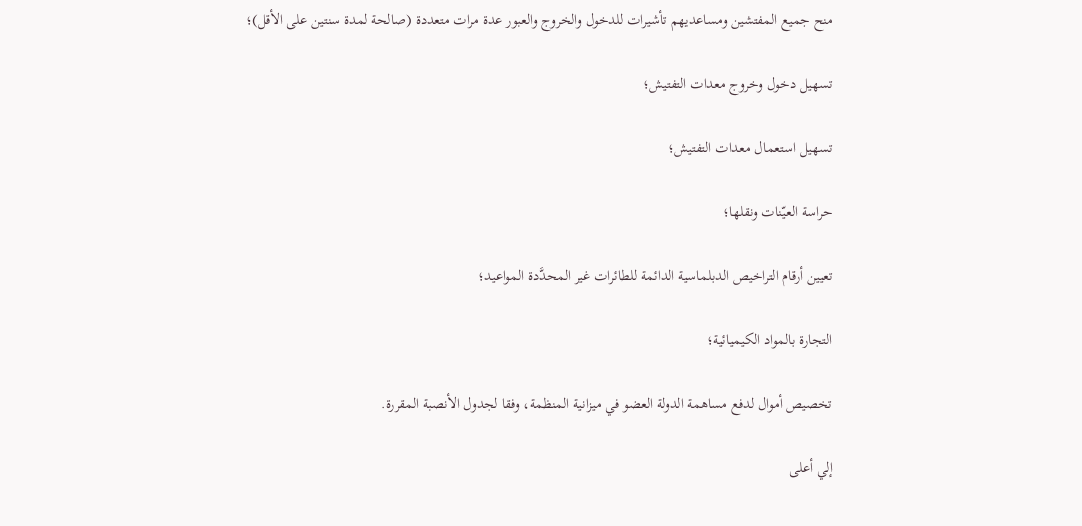منح جميع المفتشين ومساعديهم تأشيرات للدخول والخروج والعبور عدة مرات متعددة (صالحة لمدة سنتين على الأقل)؛

تسهيل دخول وخروج معدات التفتيش؛

تسهيل استعمال معدات التفتيش؛

حراسة العيّنات ونقلها؛

تعيين أرقام التراخيص الدبلماسية الدائمة للطائرات غير المحدَّدة المواعيد؛

التجارة بالمواد الكيميائية؛

تخصيص أموال لدفع مساهمة الدولة العضو في ميزانية المنظمة، وفقا لجدول الأنصبة المقررة.

إلي أعلى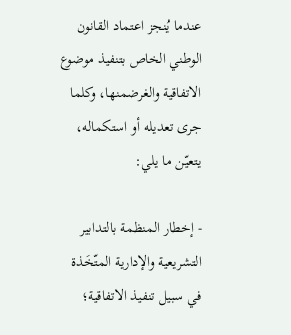عندما يُنجز اعتماد القانون الوطني الخاص بتنفيذ موضوع الاتفاقية والغرضمنها، وكلما جرى تعديله أو استكماله، يتعيّن ما يلي:

- إخطار المنظمة بالتدابير التشريعية والإدارية المتّخَذة في سبيل تنفيذ الاتفاقية؛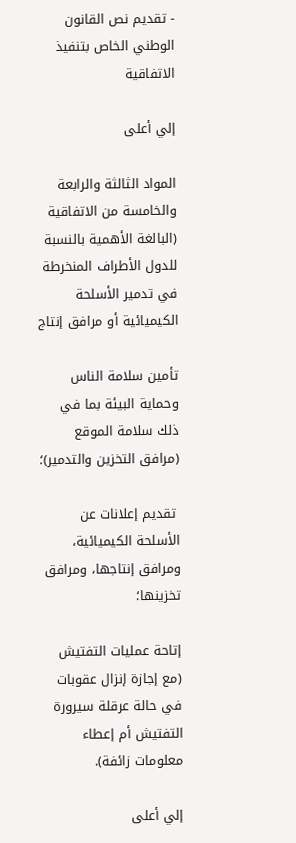- تقديم نص القانون الوطني الخاص بتنفيذ الاتفاقية

إلي أعلى

المواد الثالثة والرابعة والخامسة من الاتفاقية (البالغة الأهمية بالنسبة للدول الأطراف المنخرطة في تدمير الأسلحة الكيميائية أو مرافق إنتاج

تأمين سلامة الناس وحماية البيئة بما في ذلك سلامة الموقع (مرافق التخزين والتدمير)؛

 تقديم إعلانات عن الأسلحة الكيميائية، ومرافق إنتاجها، ومرافق تخزينها؛

إتاحة عمليات التفتيش (مع إجازة إنزال عقوبات في حالة عرقلة سيرورة التفتيش أم إعطاء معلومات زائفة).

إلي أعلى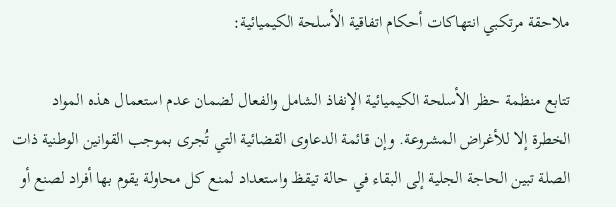ملاحقة مرتكبي انتهاكات أحكام اتفاقية الأسلحة الكيميائية:

تتابع منظمة حظر الأسلحة الكيميائية الإنفاذ الشامل والفعال لضمان عدم استعمال هذه المواد الخطرة إلا للأغراض المشروعة. وإن قائمة الدعاوى القضائية التي تُجرى بموجب القوانين الوطنية ذات الصلة تبين الحاجة الجلية إلى البقاء في حالة تيقظ واستعداد لمنع كل محاولة يقوم بها أفراد لصنع أو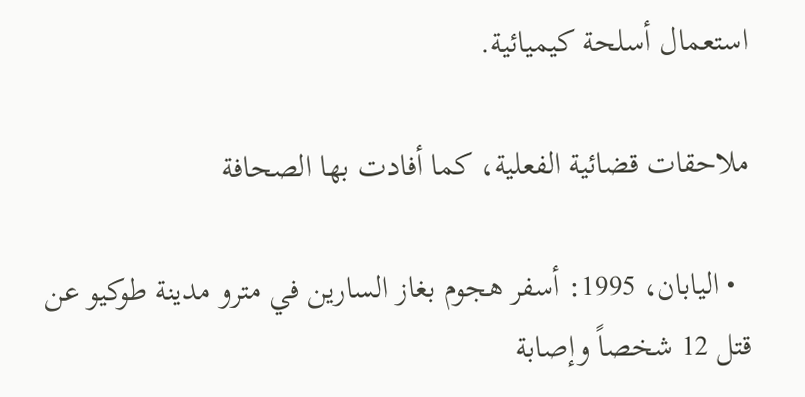استعمال أسلحة كيميائية.

ملاحقات قضائية الفعلية، كما أفادت بها الصحافة

  • اليابان، 1995: أسفر هجوم بغاز السارين في مترو مدينة طوكيو عن قتل 12 شخصاً وإصابة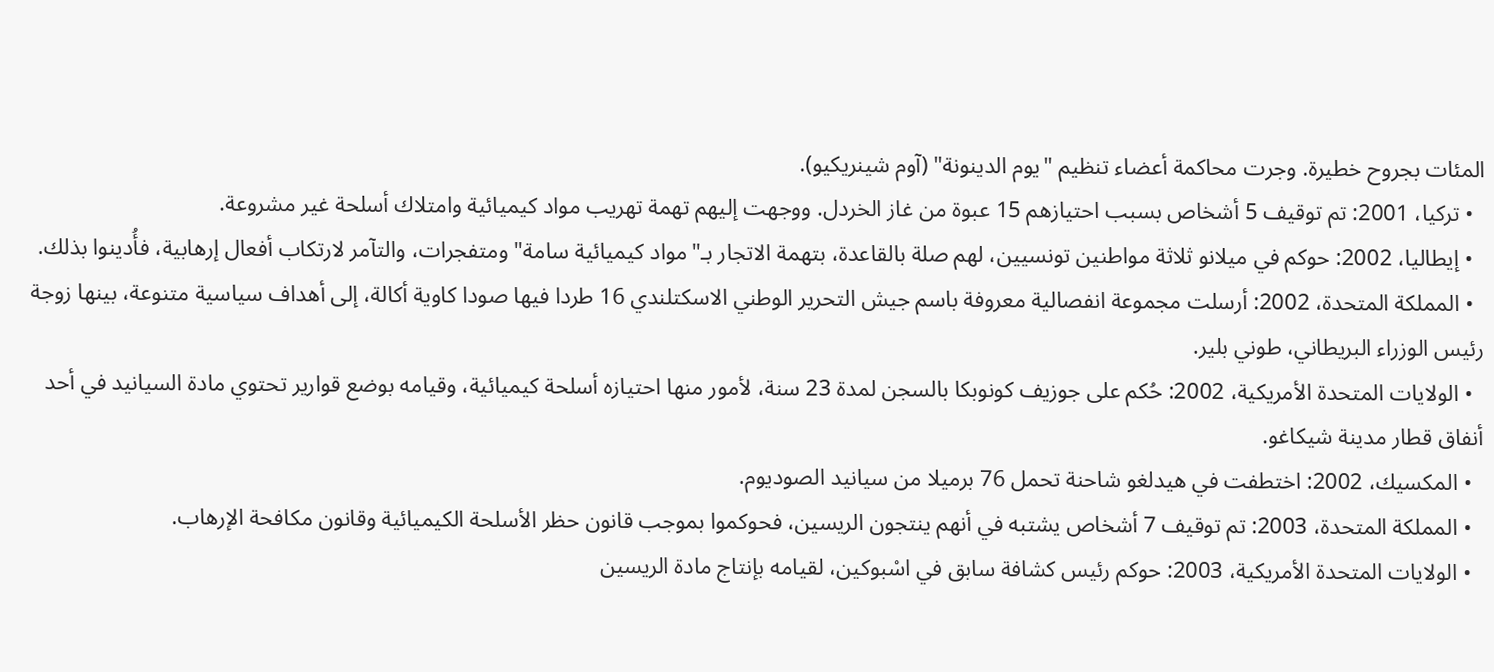المئات بجروح خطيرة. وجرت محاكمة أعضاء تنظيم "يوم الدينونة" (آوم شينريكيو).
  • تركيا، 2001: تم توقيف 5 أشخاص بسبب احتيازهم 15 عبوة من غاز الخردل. ووجهت إليهم تهمة تهريب مواد كيميائية وامتلاك أسلحة غير مشروعة.
  • إيطاليا، 2002: حوكم في ميلانو ثلاثة مواطنين تونسيين، لهم صلة بالقاعدة، بتهمة الاتجار بـ"مواد كيميائية سامة" ومتفجرات، والتآمر لارتكاب أفعال إرهابية، فأُدينوا بذلك.
  • المملكة المتحدة، 2002: أرسلت مجموعة انفصالية معروفة باسم جيش التحرير الوطني الاسكتلندي 16 طردا فيها صودا كاوية أكالة، إلى أهداف سياسية متنوعة، بينها زوجة رئيس الوزراء البريطاني، طوني بلير.
  • الولايات المتحدة الأمريكية، 2002: حُكم على جوزيف كونوبكا بالسجن لمدة 23 سنة، لأمور منها احتيازه أسلحة كيميائية، وقيامه بوضع قوارير تحتوي مادة السيانيد في أحد أنفاق قطار مدينة شيكاغو.
  • المكسيك، 2002: اختطفت في هيدلغو شاحنة تحمل 76 برميلا من سيانيد الصوديوم.
  • المملكة المتحدة، 2003: تم توقيف 7 أشخاص يشتبه في أنهم ينتجون الريسين، فحوكموا بموجب قانون حظر الأسلحة الكيميائية وقانون مكافحة الإرهاب.
  • الولايات المتحدة الأمريكية، 2003: حوكم رئيس كشافة سابق في اسْبوكين، لقيامه بإنتاج مادة الريسين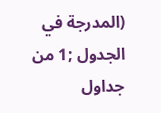(المدرجة في الجدول ;1 من جداول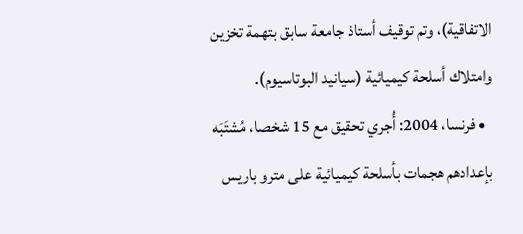الاتفاقية)، وتم توقيف أستاذ جامعة سابق بتهمة تخزين وامتلاك أسلحة كيميائية (سيانيد البوتاسيوم).
  • فرنسا، 2004: أُجري تحقيق مع 15 شخصا، مُشتَبَه بإعدادهم هجمات بأسلحة كيميائية على مترو باريس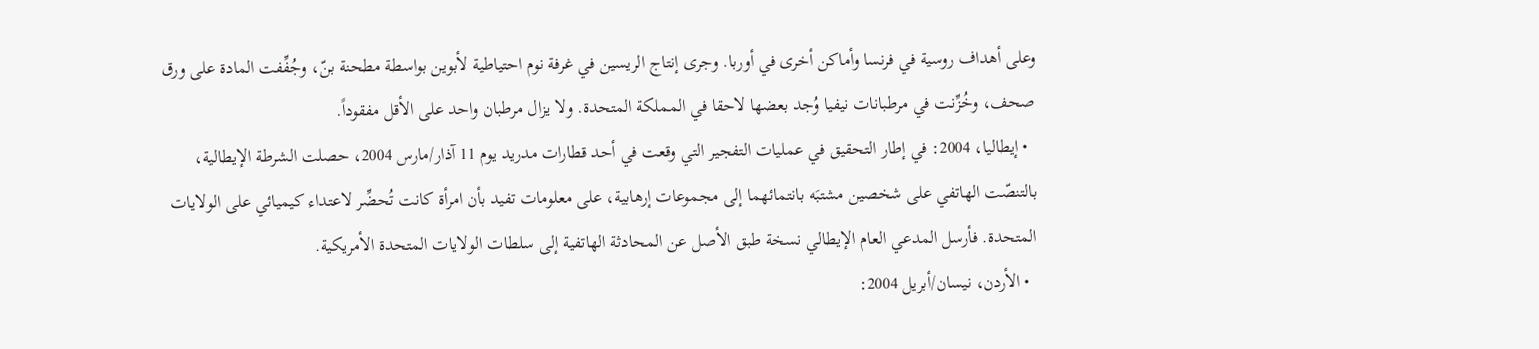وعلى أهداف روسية في فرنسا وأماكن أخرى في أوربا. وجرى إنتاج الريسين في غرفة نوم احتياطية لأبوين بواسطة مطحنة بنّ، وجُفِّفت المادة على ورق صحف، وخُزِّنت في مرطبانات نيفيا وُجد بعضها لاحقا في المملكة المتحدة. ولا يزال مرطبان واحد على الأقل مفقوداً.
  • إيطاليا، 2004: في إطار التحقيق في عمليات التفجير التي وقعت في أحد قطارات مدريد يوم 11 آذار/مارس 2004، حصلت الشرطة الإيطالية، بالتنصّت الهاتفي على شخصين مشتبَه بانتمائهما إلى مجموعات إرهابية، على معلومات تفيد بأن امرأة كانت تُحضِّر لاعتداء كيميائي على الولايات المتحدة. فأرسل المدعي العام الإيطالي نسخة طبق الأصل عن المحادثة الهاتفية إلى سلطات الولايات المتحدة الأمريكية.
  • الأردن، نيسان/أبريل 2004: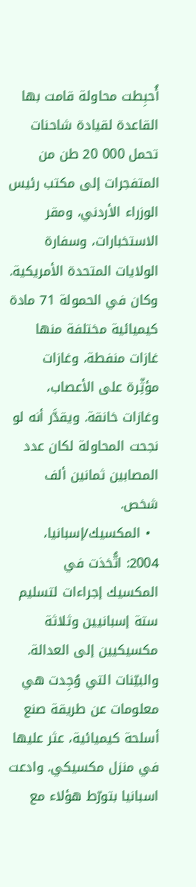أُحبِطت محاولة قامت بها القاعدة لقيادة شاحنات تحمل 000 20 طن من المتفجرات إلى مكتب رئيس الوزراء الأردني، ومقر الاستخبارات، وسفارة الولايات المتحدة الأمريكية. وكان في الحمولة 71 مادة كيميائية مختلفة منها غازات منفطة، وغازات مؤثِّرة على الأعصاب، وغازات خانقة. ويقدَّر أنه لو نجحت المحاولة لكان عدد المصابين ثمانين ألف شخص.
  • المكسيك/إسبانيا، 2004: اتُّخذت في المكسيك إجراءات لتسليم ستة إسبانيين وثلاثة مكسيكيين إلى العدالة. والبيّنات التي وُجِدت هي معلومات عن طريقة صنع أسلحة كيميائية، عثر عليها في منزل مكسيكي. وادعت اسبانيا بتورّط هؤلاء مع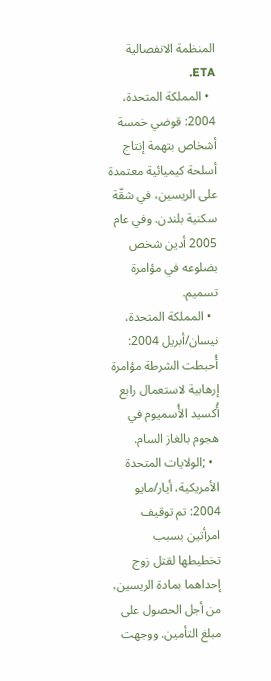المنظمة الانفصالية  ETA.
  • المملكة المتحدة، 2004: قوضي خمسة أشخاص بتهمة إنتاج أسلحة كيميائية معتمدة على الريسين، في شقّة سكنية بلندن. وفي عام 2005 أدين شخص بضلوعه في مؤامرة تسميم.
  • المملكة المتحدة، نيسان/أبريل 2004: أُحبطت الشرطة مؤامرة إرهابية لاستعمال رابع أُكسيد الأُسميوم في هجوم بالغاز السام.
  • ;الولايات المتحدة الأمريكية، أيار/مايو 2004: تم توقيف امرأتين بسبب تخطيطها لقتل زوج إحداهما بمادة الريسين، من أجل الحصول على مبلغ التأمين. ووجهت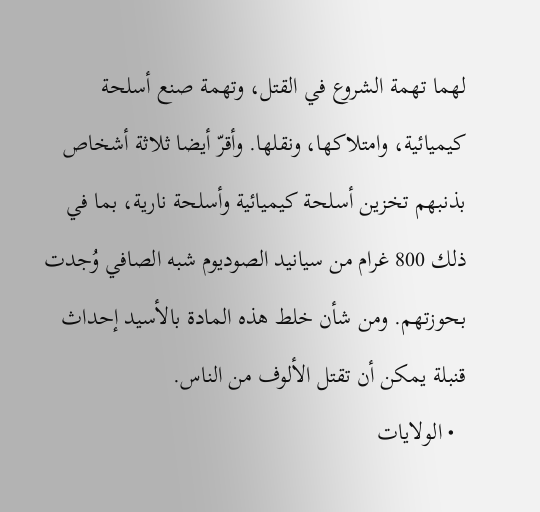لهما تهمة الشروع في القتل، وتهمة صنع أسلحة كيميائية، وامتلاكها، ونقلها. وأقرّ أيضا ثلاثة أشخاص بذنبهم تخزين أسلحة كيميائية وأسلحة نارية، بما في ذلك 800 غرام من سيانيد الصوديوم شبه الصافي وُجدت بحوزتهم. ومن شأن خلط هذه المادة بالأسيد إحداث قنبلة يمكن أن تقتل الألوف من الناس.
  • الولايات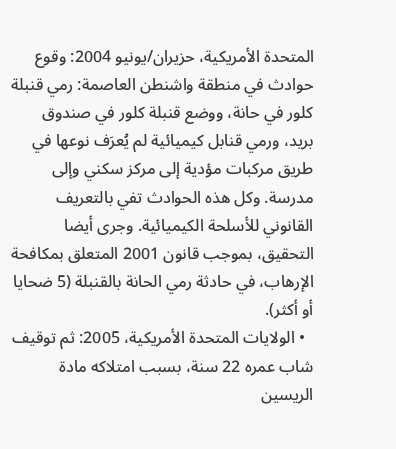المتحدة الأمريكية، حزيران/يونيو 2004: وقوع حوادث في منطقة واشنطن العاصمة: رمي قنبلة كلور في حانة، ووضع قنبلة كلور في صندوق بريد، ورمي قنابل كيميائية لم يُعرَف نوعها في طريق مركبات مؤدية إلى مركز سكني وإلى مدرسة. وكل هذه الحوادث تفي بالتعريف القانوني للأسلحة الكيميائية. وجرى أيضا التحقيق، بموجب قانون 2001 المتعلق بمكافحة الإرهاب، في حادثة رمي الحانة بالقنبلة (5 ضحايا أو أكثر).
  • الولايات المتحدة الأمريكية، 2005: ثم توقيف شاب عمره 22 سنة، بسبب امتلاكه مادة الريسين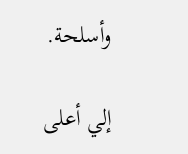وأسلحة.

إلي أعلى